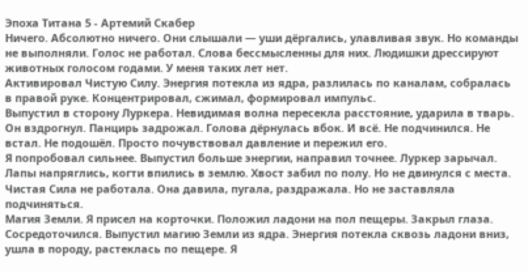Эпоха Титана 5 - Артемий Скабер
Ничего. Абсолютно ничего. Они слышали — уши дёргались, улавливая звук. Но команды не выполняли. Голос не работал. Слова бессмысленны для них. Людишки дрессируют животных голосом годами. У меня таких лет нет.
Активировал Чистую Силу. Энергия потекла из ядра, разлилась по каналам, собралась в правой руке. Концентрировал, сжимал, формировал импульс.
Выпустил в сторону Луркера. Невидимая волна пересекла расстояние, ударила в тварь. Он вздрогнул. Панцирь задрожал. Голова дёрнулась вбок. И всё. Не подчинился. Не встал. Не подошёл. Просто почувствовал давление и пережил его.
Я попробовал сильнее. Выпустил больше энергии, направил точнее. Луркер зарычал. Лапы напряглись, когти впились в землю. Хвост забил по полу. Но не двинулся с места.
Чистая Сила не работала. Она давила, пугала, раздражала. Но не заставляла подчиняться.
Магия Земли. Я присел на корточки. Положил ладони на пол пещеры. Закрыл глаза. Сосредоточился. Выпустил магию Земли из ядра. Энергия потекла сквозь ладони вниз, ушла в породу, растеклась по пещере. Я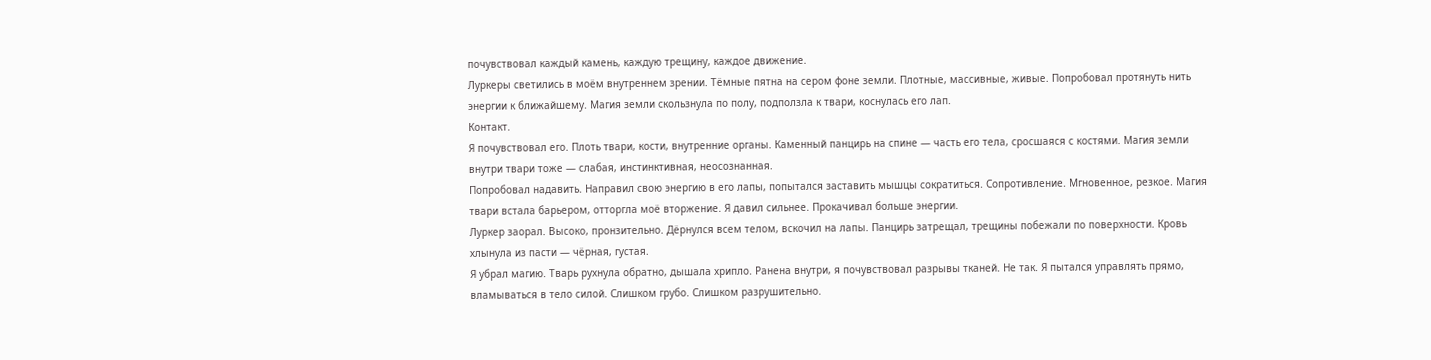почувствовал каждый камень, каждую трещину, каждое движение.
Луркеры светились в моём внутреннем зрении. Тёмные пятна на сером фоне земли. Плотные, массивные, живые. Попробовал протянуть нить энергии к ближайшему. Магия земли скользнула по полу, подползла к твари, коснулась его лап.
Контакт.
Я почувствовал его. Плоть твари, кости, внутренние органы. Каменный панцирь на спине — часть его тела, сросшаяся с костями. Магия земли внутри твари тоже — слабая, инстинктивная, неосознанная.
Попробовал надавить. Направил свою энергию в его лапы, попытался заставить мышцы сократиться. Сопротивление. Мгновенное, резкое. Магия твари встала барьером, отторгла моё вторжение. Я давил сильнее. Прокачивал больше энергии.
Луркер заорал. Высоко, пронзительно. Дёрнулся всем телом, вскочил на лапы. Панцирь затрещал, трещины побежали по поверхности. Кровь хлынула из пасти — чёрная, густая.
Я убрал магию. Тварь рухнула обратно, дышала хрипло. Ранена внутри, я почувствовал разрывы тканей. Не так. Я пытался управлять прямо, вламываться в тело силой. Слишком грубо. Слишком разрушительно.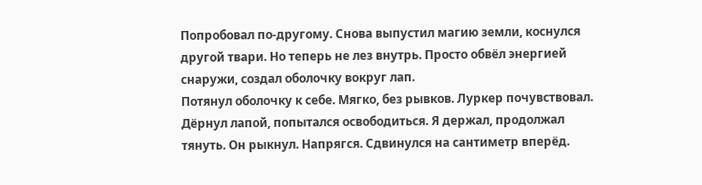Попробовал по-другому. Снова выпустил магию земли, коснулся другой твари. Но теперь не лез внутрь. Просто обвёл энергией снаружи, создал оболочку вокруг лап.
Потянул оболочку к себе. Мягко, без рывков. Луркер почувствовал. Дёрнул лапой, попытался освободиться. Я держал, продолжал тянуть. Он рыкнул. Напрягся. Сдвинулся на сантиметр вперёд.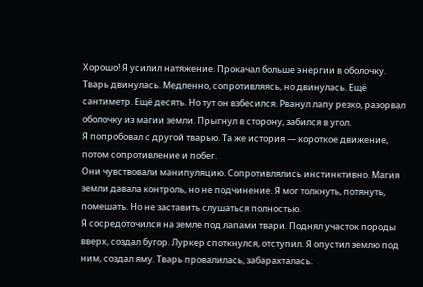Хорошо! Я усилил натяжение. Прокачал больше энергии в оболочку.
Тварь двинулась. Медленно, сопротивляясь, но двинулась. Ещё сантиметр. Ещё десять. Но тут он взбесился. Рванул лапу резко, разорвал оболочку из магии земли. Прыгнул в сторону, забился в угол.
Я попробовал с другой тварью. Та же история — короткое движение, потом сопротивление и побег.
Они чувствовали манипуляцию. Сопротивлялись инстинктивно. Магия земли давала контроль, но не подчинение. Я мог толкнуть, потянуть, помешать. Но не заставить слушаться полностью.
Я сосредоточился на земле под лапами твари. Поднял участок породы вверх, создал бугор. Луркер споткнулся, отступил. Я опустил землю под ним, создал яму. Тварь провалилась, забарахталась.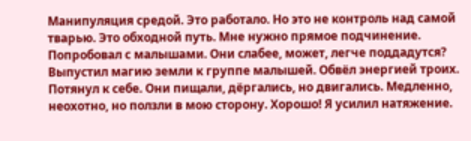Манипуляция средой. Это работало. Но это не контроль над самой тварью. Это обходной путь. Мне нужно прямое подчинение. Попробовал с малышами. Они слабее, может, легче поддадутся?
Выпустил магию земли к группе малышей. Обвёл энергией троих. Потянул к себе. Они пищали, дёргались, но двигались. Медленно, неохотно, но ползли в мою сторону. Хорошо! Я усилил натяжение.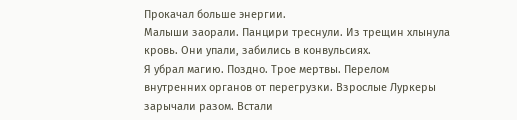Прокачал больше энергии.
Малыши заорали. Панцири треснули. Из трещин хлынула кровь. Они упали, забились в конвульсиях.
Я убрал магию. Поздно. Трое мертвы. Перелом внутренних органов от перегрузки. Взрослые Луркеры зарычали разом. Встали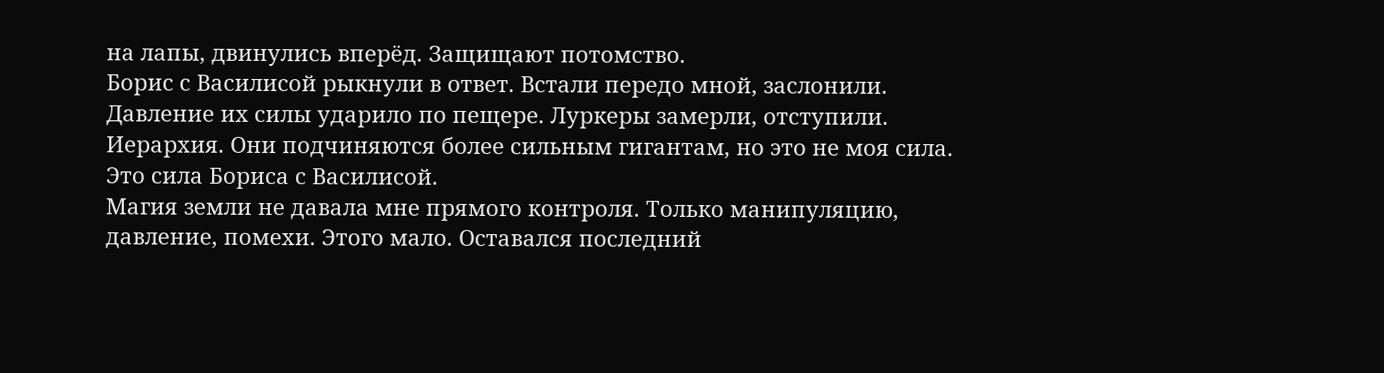на лапы, двинулись вперёд. Защищают потомство.
Борис с Василисой рыкнули в ответ. Встали передо мной, заслонили. Давление их силы ударило по пещере. Луркеры замерли, отступили. Иерархия. Они подчиняются более сильным гигантам, но это не моя сила. Это сила Бориса с Василисой.
Магия земли не давала мне прямого контроля. Только манипуляцию, давление, помехи. Этого мало. Оставался последний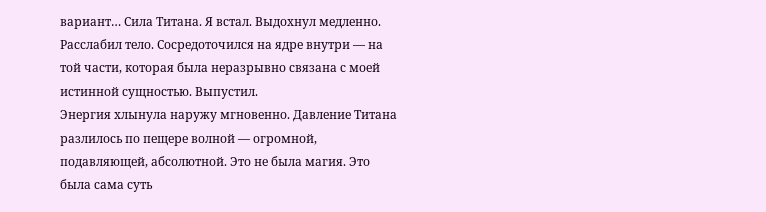вариант… Сила Титана. Я встал. Выдохнул медленно. Расслабил тело. Сосредоточился на ядре внутри — на той части, которая была неразрывно связана с моей истинной сущностью. Выпустил.
Энергия хлынула наружу мгновенно. Давление Титана разлилось по пещере волной — огромной, подавляющей, абсолютной. Это не была магия. Это была сама суть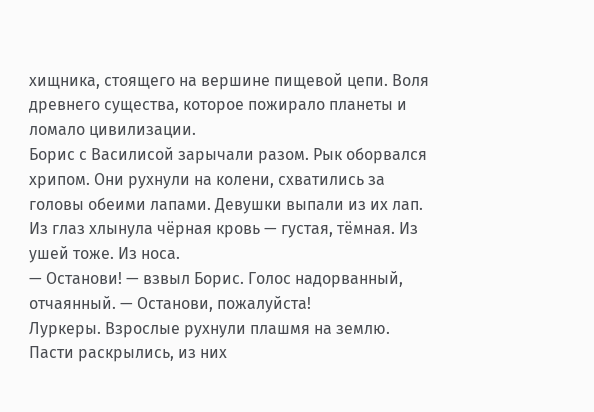хищника, стоящего на вершине пищевой цепи. Воля древнего существа, которое пожирало планеты и ломало цивилизации.
Борис с Василисой зарычали разом. Рык оборвался хрипом. Они рухнули на колени, схватились за головы обеими лапами. Девушки выпали из их лап. Из глаз хлынула чёрная кровь — густая, тёмная. Из ушей тоже. Из носа.
— Останови! — взвыл Борис. Голос надорванный, отчаянный. — Останови, пожалуйста!
Луркеры. Взрослые рухнули плашмя на землю. Пасти раскрылись, из них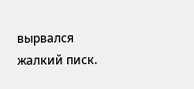вырвался жалкий писк.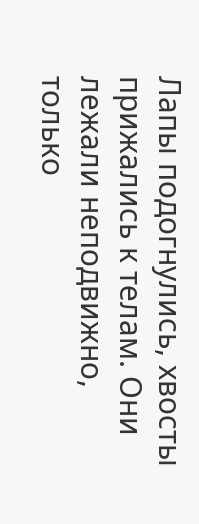Лапы подогнулись, хвосты прижались к телам. Они лежали неподвижно, только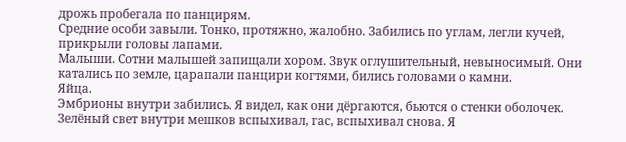дрожь пробегала по панцирям.
Средние особи завыли. Тонко, протяжно, жалобно. Забились по углам, легли кучей, прикрыли головы лапами.
Малыши. Сотни малышей запищали хором. Звук оглушительный, невыносимый. Они катались по земле, царапали панцири когтями, бились головами о камни.
Яйца.
Эмбрионы внутри забились. Я видел, как они дёргаются, бьются о стенки оболочек. Зелёный свет внутри мешков вспыхивал, гас, вспыхивал снова. Я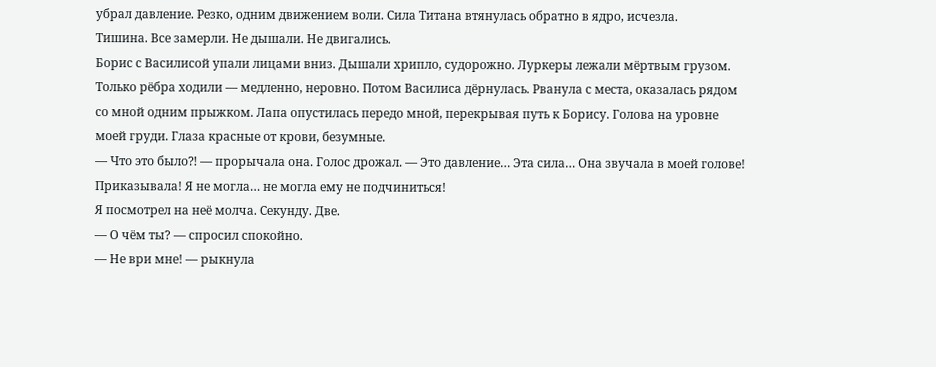убрал давление. Резко, одним движением воли. Сила Титана втянулась обратно в ядро, исчезла.
Тишина. Все замерли. Не дышали. Не двигались.
Борис с Василисой упали лицами вниз. Дышали хрипло, судорожно. Луркеры лежали мёртвым грузом. Только рёбра ходили — медленно, неровно. Потом Василиса дёрнулась. Рванула с места, оказалась рядом со мной одним прыжком. Лапа опустилась передо мной, перекрывая путь к Борису. Голова на уровне моей груди. Глаза красные от крови, безумные.
— Что это было⁈ — прорычала она. Голос дрожал. — Это давление… Эта сила… Она звучала в моей голове! Приказывала! Я не могла… не могла ему не подчиниться!
Я посмотрел на неё молча. Секунду. Две.
— О чём ты? — спросил спокойно.
— Не ври мне! — рыкнула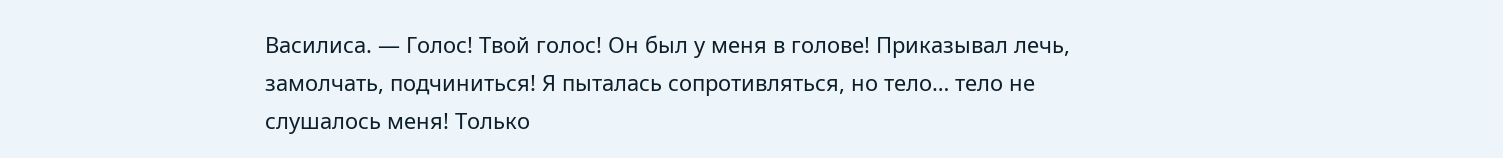Василиса. — Голос! Твой голос! Он был у меня в голове! Приказывал лечь, замолчать, подчиниться! Я пыталась сопротивляться, но тело… тело не слушалось меня! Только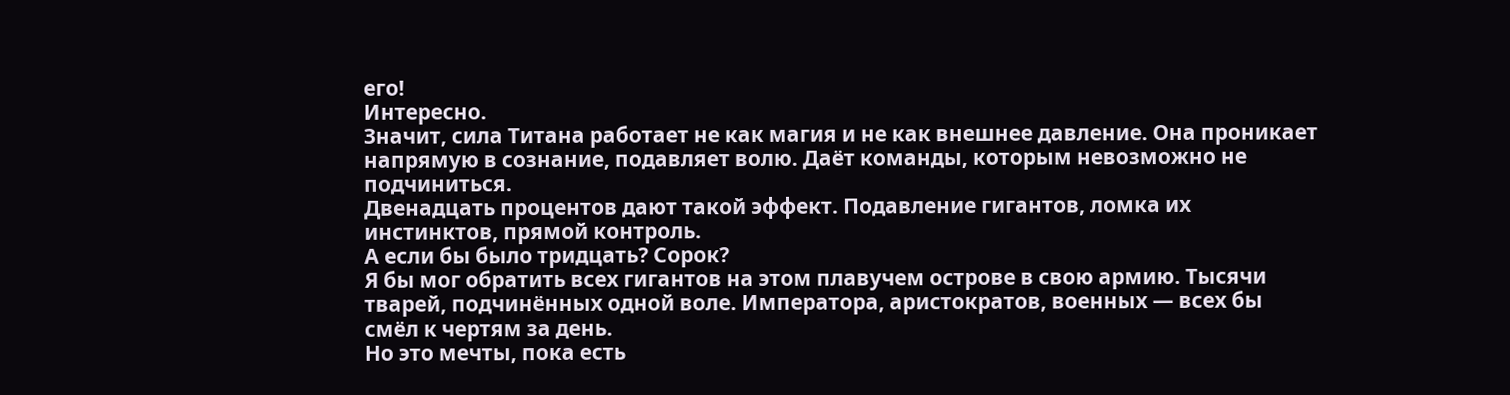его!
Интересно.
Значит, сила Титана работает не как магия и не как внешнее давление. Она проникает напрямую в сознание, подавляет волю. Даёт команды, которым невозможно не подчиниться.
Двенадцать процентов дают такой эффект. Подавление гигантов, ломка их инстинктов, прямой контроль.
А если бы было тридцать? Сорок?
Я бы мог обратить всех гигантов на этом плавучем острове в свою армию. Тысячи тварей, подчинённых одной воле. Императора, аристократов, военных — всех бы смёл к чертям за день.
Но это мечты, пока есть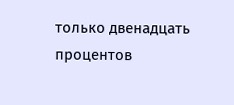только двенадцать процентов